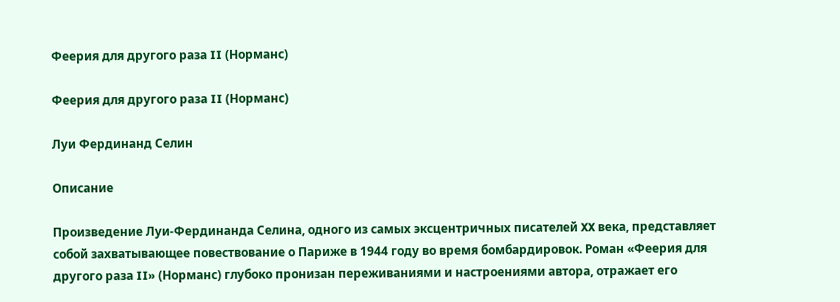Феерия для другого раза II (Норманс)

Феерия для другого раза II (Норманс)

Луи Фердинанд Селин

Описание

Произведение Луи-Фердинанда Селина, одного из самых эксцентричных писателей XX века, представляет собой захватывающее повествование о Париже в 1944 году во время бомбардировок. Роман «Феерия для другого раза II» (Норманс) глубоко пронизан переживаниями и настроениями автора, отражает его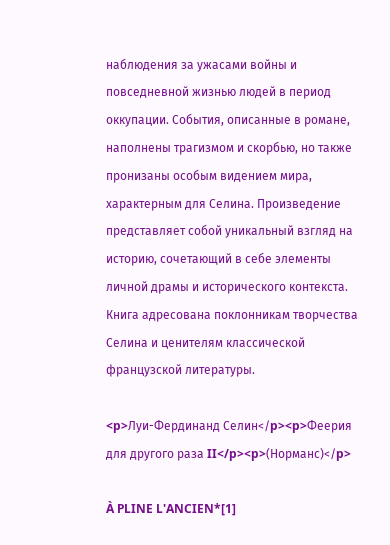наблюдения за ужасами войны и повседневной жизнью людей в период оккупации. События, описанные в романе, наполнены трагизмом и скорбью, но также пронизаны особым видением мира, характерным для Селина. Произведение представляет собой уникальный взгляд на историю, сочетающий в себе элементы личной драмы и исторического контекста. Книга адресована поклонникам творчества Селина и ценителям классической французской литературы.

<p>Луи-Фердинанд Селин</p><p>Феерия для другого раза II</p><p>(Норманс)</p>

À PLINE L'ANCIEN*[1]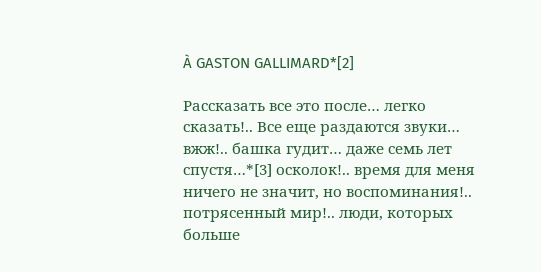À GASTON GALLIMARD*[2]

Рассказать все это после… легко сказать!.. Все еще раздаются звуки… вжж!.. башка гудит… даже семь лет спустя…*[3] осколок!.. время для меня ничего не значит, но воспоминания!.. потрясенный мир!.. люди, которых больше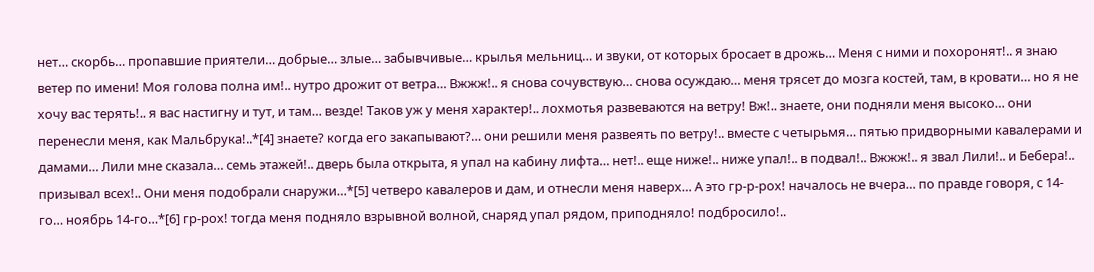нет… скорбь… пропавшие приятели… добрые… злые… забывчивые… крылья мельниц… и звуки, от которых бросает в дрожь… Меня с ними и похоронят!.. я знаю ветер по имени! Моя голова полна им!.. нутро дрожит от ветра… Вжжж!.. я снова сочувствую… снова осуждаю… меня трясет до мозга костей, там, в кровати… но я не хочу вас терять!.. я вас настигну и тут, и там… везде! Таков уж у меня характер!.. лохмотья развеваются на ветру! Вж!.. знаете, они подняли меня высоко… они перенесли меня, как Мальбрука!..*[4] знаете? когда его закапывают?… они решили меня развеять по ветру!.. вместе с четырьмя… пятью придворными кавалерами и дамами… Лили мне сказала… семь этажей!.. дверь была открыта, я упал на кабину лифта… нет!.. еще ниже!.. ниже упал!.. в подвал!.. Вжжж!.. я звал Лили!.. и Бебера!.. призывал всех!.. Они меня подобрали снаружи…*[5] четверо кавалеров и дам, и отнесли меня наверх… А это гр-р-рох! началось не вчера… по правде говоря, с 14-го… ноябрь 14-го…*[6] гр-рох! тогда меня подняло взрывной волной, снаряд упал рядом, приподняло! подбросило!..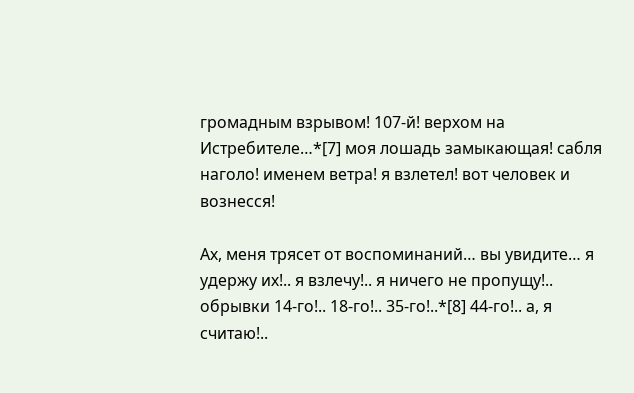громадным взрывом! 107-й! верхом на Истребителе…*[7] моя лошадь замыкающая! сабля наголо! именем ветра! я взлетел! вот человек и вознесся!

Ах, меня трясет от воспоминаний… вы увидите… я удержу их!.. я взлечу!.. я ничего не пропущу!.. обрывки 14-го!.. 18-го!.. 35-го!..*[8] 44-го!.. а, я считаю!..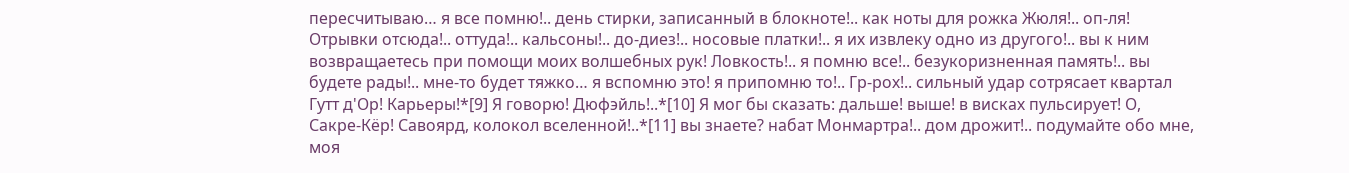пересчитываю… я все помню!.. день стирки, записанный в блокноте!.. как ноты для рожка Жюля!.. оп-ля! Отрывки отсюда!.. оттуда!.. кальсоны!.. до-диез!.. носовые платки!.. я их извлеку одно из другого!.. вы к ним возвращаетесь при помощи моих волшебных рук! Ловкость!.. я помню все!.. безукоризненная память!.. вы будете рады!.. мне-то будет тяжко… я вспомню это! я припомню то!.. Гр-рох!.. сильный удар сотрясает квартал Гутт д'Ор! Карьеры!*[9] Я говорю! Дюфэйль!..*[10] Я мог бы сказать: дальше! выше! в висках пульсирует! О, Сакре-Кёр! Савоярд, колокол вселенной!..*[11] вы знаете? набат Монмартра!.. дом дрожит!.. подумайте обо мне, моя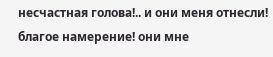несчастная голова!.. и они меня отнесли! благое намерение! они мне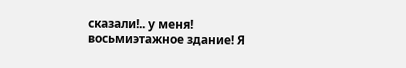сказали!.. у меня! восьмиэтажное здание! Я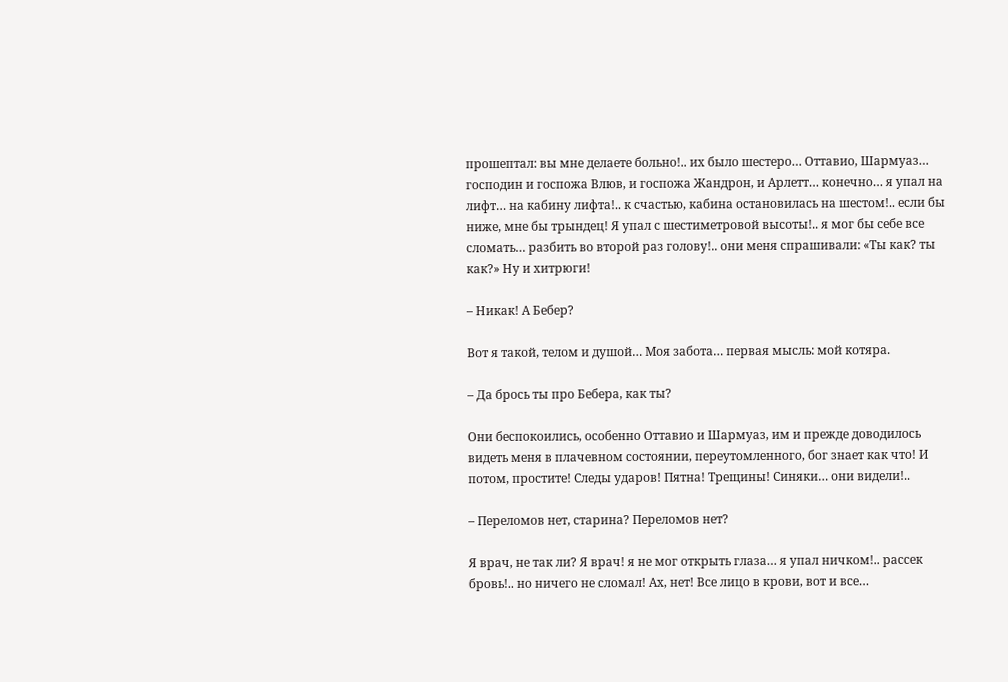прошептал: вы мне делаете больно!.. их было шестеро… Оттавио, Шармуаз… господин и госпожа Влюв, и госпожа Жандрон, и Арлетт… конечно… я упал на лифт… на кабину лифта!.. к счастью, кабина остановилась на шестом!.. если бы ниже, мне бы трындец! Я упал с шестиметровой высоты!.. я мог бы себе все сломать… разбить во второй раз голову!.. они меня спрашивали: «Ты как? ты как?» Ну и хитрюги!

– Никак! А Бебер?

Вот я такой, телом и душой… Моя забота… первая мысль: мой котяра.

– Да брось ты про Бебера, как ты?

Они беспокоились, особенно Оттавио и Шармуаз, им и прежде доводилось видеть меня в плачевном состоянии, переутомленного, бог знает как что! И потом, простите! Следы ударов! Пятна! Трещины! Синяки… они видели!..

– Переломов нет, старина? Переломов нет?

Я врач, не так ли? Я врач! я не мог открыть глаза… я упал ничком!.. рассек бровь!.. но ничего не сломал! Ах, нет! Все лицо в крови, вот и все…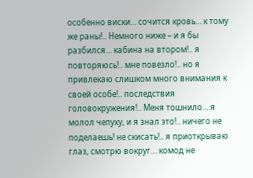особенно виски… сочится кровь… к тому же раны!.. Немного ниже – и я бы разбился… кабина на втором!.. я повторяюсь!.. мне повезло!.. но я привлекаю слишком много внимания к своей особе!.. последствия головокружения!.. Меня тошнило… я молол чепуху, и я знал это!.. ничего не поделаешь! не скисать!.. я приоткрываю глаз, смотрю вокруг… комод не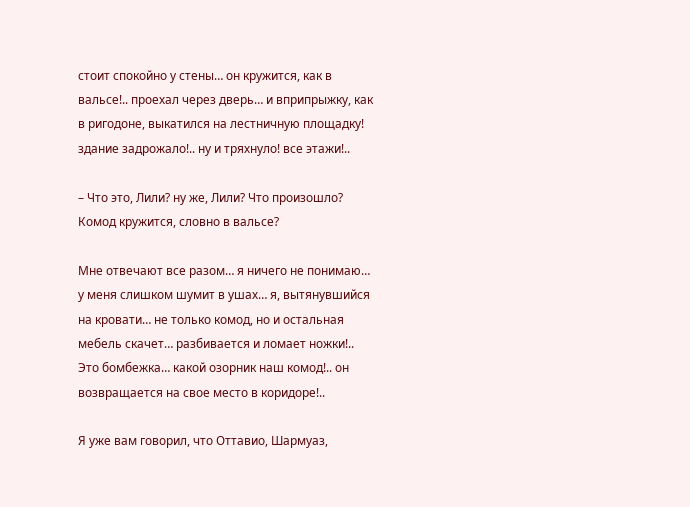стоит спокойно у стены… он кружится, как в вальсе!.. проехал через дверь… и вприпрыжку, как в ригодоне, выкатился на лестничную площадку! здание задрожало!.. ну и тряхнуло! все этажи!..

– Что это, Лили? ну же, Лили? Что произошло? Комод кружится, словно в вальсе?

Мне отвечают все разом… я ничего не понимаю… у меня слишком шумит в ушах… я, вытянувшийся на кровати… не только комод, но и остальная мебель скачет… разбивается и ломает ножки!.. Это бомбежка… какой озорник наш комод!.. он возвращается на свое место в коридоре!..

Я уже вам говорил, что Оттавио, Шармуаз,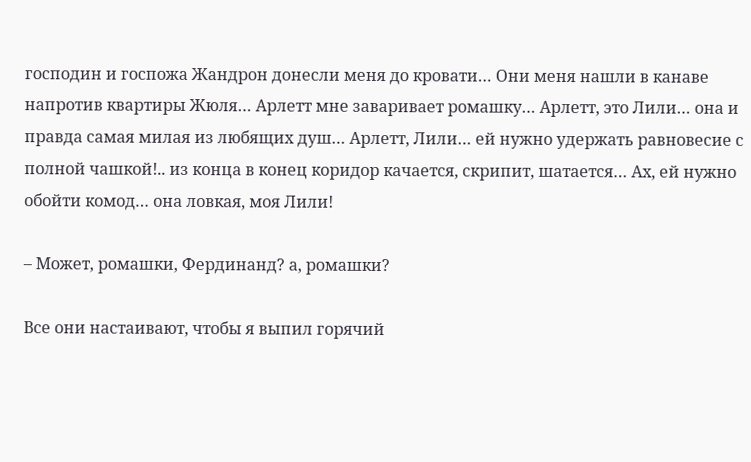господин и госпожа Жандрон донесли меня до кровати… Они меня нашли в канаве напротив квартиры Жюля… Арлетт мне заваривает ромашку… Арлетт, это Лили… она и правда самая милая из любящих душ… Арлетт, Лили… ей нужно удержать равновесие с полной чашкой!.. из конца в конец коридор качается, скрипит, шатается… Ах, ей нужно обойти комод… она ловкая, моя Лили!

– Может, ромашки, Фердинанд? а, ромашки?

Все они настаивают, чтобы я выпил горячий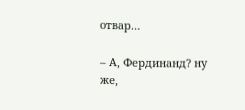отвар…

– А, Фердинанд? ну же,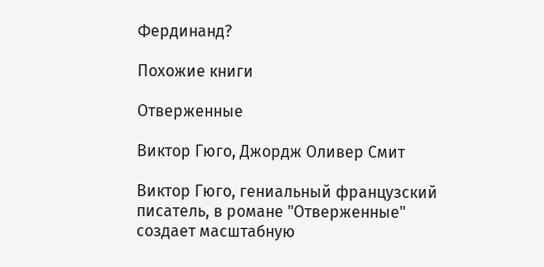Фердинанд?

Похожие книги

Отверженные

Виктор Гюго, Джордж Оливер Смит

Виктор Гюго, гениальный французский писатель, в романе "Отверженные" создает масштабную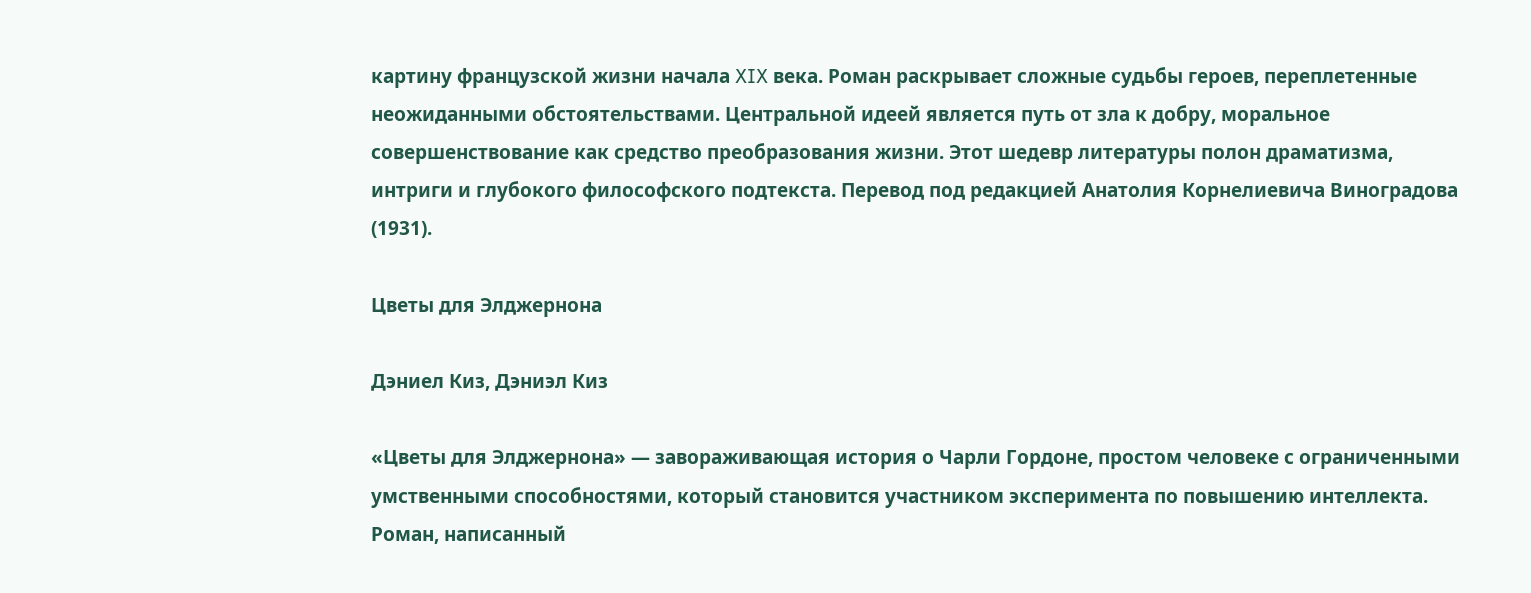картину французской жизни начала XIX века. Роман раскрывает сложные судьбы героев, переплетенные неожиданными обстоятельствами. Центральной идеей является путь от зла к добру, моральное совершенствование как средство преобразования жизни. Этот шедевр литературы полон драматизма, интриги и глубокого философского подтекста. Перевод под редакцией Анатолия Корнелиевича Виноградова (1931).

Цветы для Элджернона

Дэниел Киз, Дэниэл Киз

«Цветы для Элджернона» — завораживающая история о Чарли Гордоне, простом человеке с ограниченными умственными способностями, который становится участником эксперимента по повышению интеллекта. Роман, написанный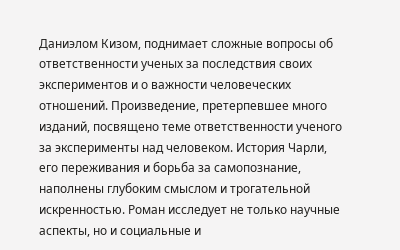Даниэлом Кизом, поднимает сложные вопросы об ответственности ученых за последствия своих экспериментов и о важности человеческих отношений. Произведение, претерпевшее много изданий, посвящено теме ответственности ученого за эксперименты над человеком. История Чарли, его переживания и борьба за самопознание, наполнены глубоким смыслом и трогательной искренностью. Роман исследует не только научные аспекты, но и социальные и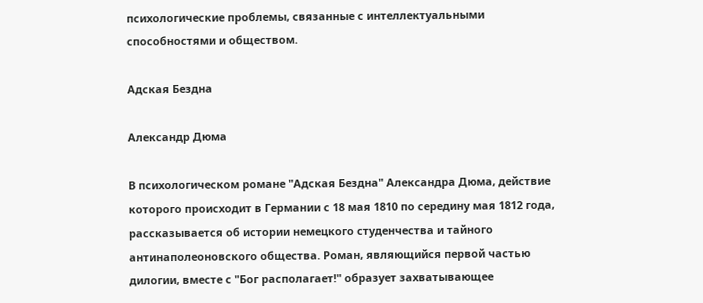психологические проблемы, связанные с интеллектуальными способностями и обществом.

Адская Бездна

Александр Дюма

В психологическом романе "Адская Бездна" Александра Дюма, действие которого происходит в Германии с 18 мая 1810 по середину мая 1812 года, рассказывается об истории немецкого студенчества и тайного антинаполеоновского общества. Роман, являющийся первой частью дилогии, вместе с "Бог располагает!" образует захватывающее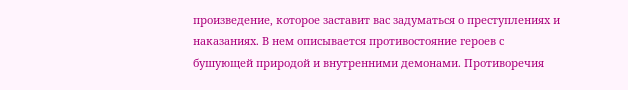произведение, которое заставит вас задуматься о преступлениях и наказаниях. В нем описывается противостояние героев с бушующей природой и внутренними демонами. Противоречия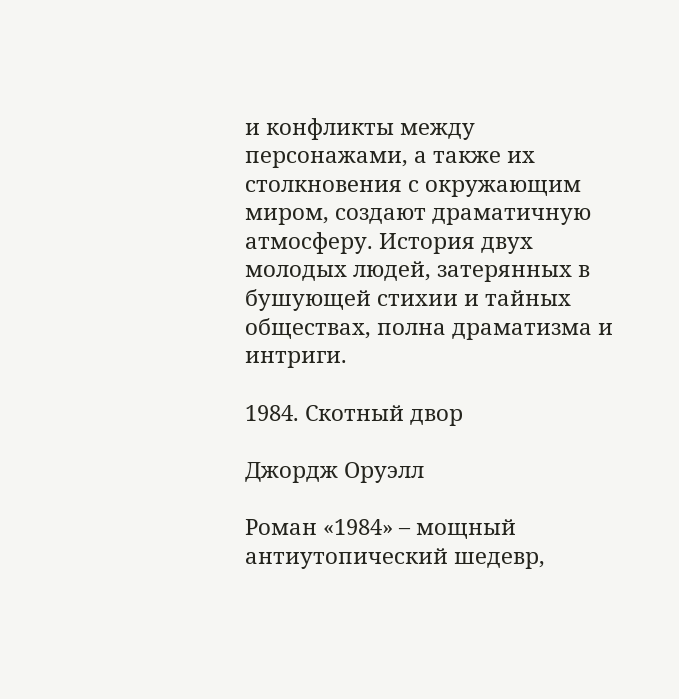и конфликты между персонажами, а также их столкновения с окружающим миром, создают драматичную атмосферу. История двух молодых людей, затерянных в бушующей стихии и тайных обществах, полна драматизма и интриги.

1984. Скотный двор

Джордж Оруэлл

Роман «1984» – мощный антиутопический шедевр,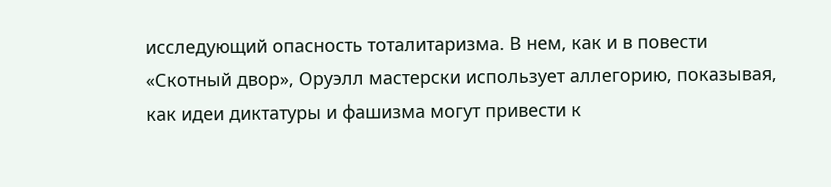исследующий опасность тоталитаризма. В нем, как и в повести «Скотный двор», Оруэлл мастерски использует аллегорию, показывая, как идеи диктатуры и фашизма могут привести к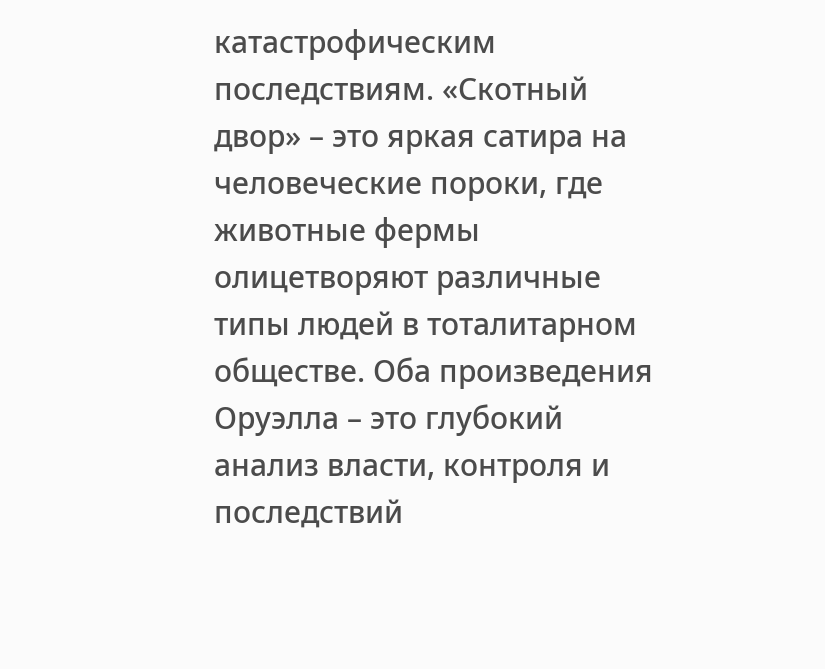катастрофическим последствиям. «Скотный двор» – это яркая сатира на человеческие пороки, где животные фермы олицетворяют различные типы людей в тоталитарном обществе. Оба произведения Оруэлла – это глубокий анализ власти, контроля и последствий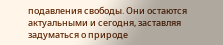подавления свободы. Они остаются актуальными и сегодня, заставляя задуматься о природе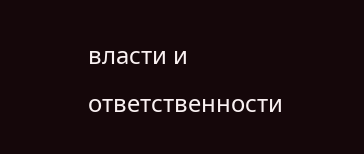власти и ответственности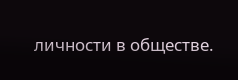личности в обществе.